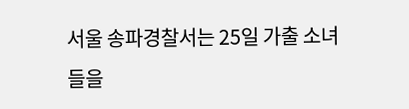서울 송파경찰서는 25일 가출 소녀들을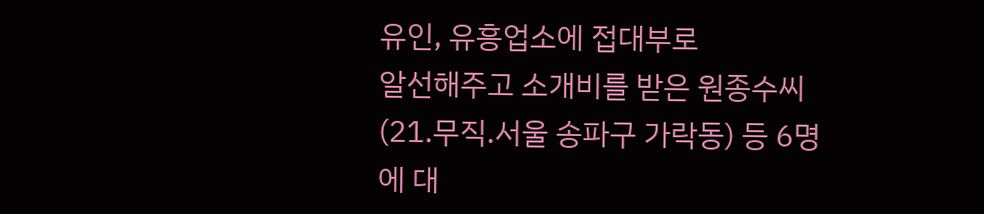유인, 유흥업소에 접대부로
알선해주고 소개비를 받은 원종수씨(21.무직.서울 송파구 가락동) 등 6명에 대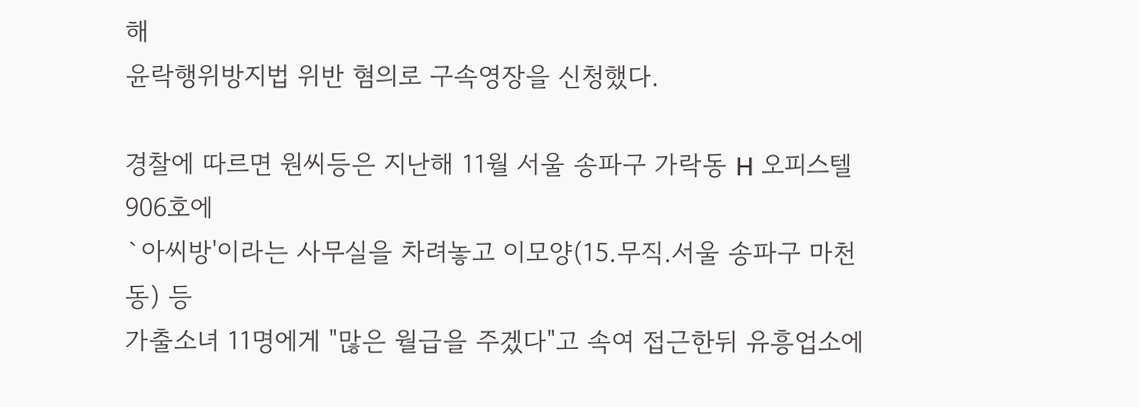해
윤락행위방지법 위반 혐의로 구속영장을 신청했다.

경찰에 따르면 원씨등은 지난해 11월 서울 송파구 가락동 H 오피스텔 906호에
`아씨방'이라는 사무실을 차려놓고 이모양(15.무직.서울 송파구 마천동) 등
가출소녀 11명에게 "많은 월급을 주겠다"고 속여 접근한뒤 유흥업소에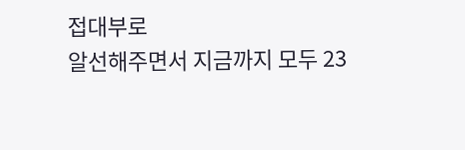접대부로
알선해주면서 지금까지 모두 23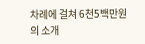차례에 걸쳐 6천5백만원의 소개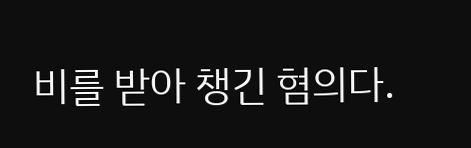비를 받아 챙긴 혐의다.